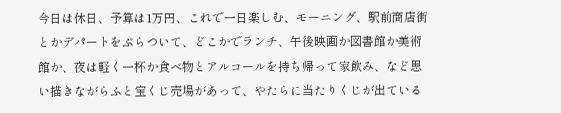今日は休日、予算は1万円、これで一日楽しむ、モーニング、駅前商店街とかデパートをぶらついて、どこかでランチ、午後映画か図書館か美術館か、夜は軽く一杯か食べ物とアルコールを持ち帰って家飲み、など思い描きながらふと宝くじ売場があって、やたらに当たりくじが出ている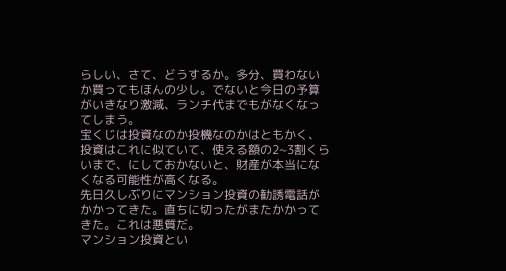らしい、さて、どうするか。多分、買わないか買ってもほんの少し。でないと今日の予算がいきなり激減、ランチ代までもがなくなってしまう。
宝くじは投資なのか投機なのかはともかく、投資はこれに似ていて、使える額の2~3割くらいまで、にしておかないと、財産が本当になくなる可能性が高くなる。
先日久しぶりにマンション投資の勧誘電話がかかってきた。直ちに切ったがまたかかってきた。これは悪質だ。
マンション投資とい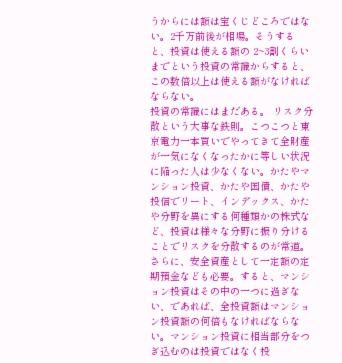うからには額は宝くじどころではない。2千万前後が相場。そうすると、投資は使える額の 2~3割くらいまでという投資の常識からすると、この数倍以上は使える額がなければならない。
投資の常識にはまだある。 リスク分散という大事な鉄則。こつこつと東京電力一本買いでやってきて全財産が一気になくなったかに等しい状況に陥った人は少なくない。かたやマンション投資、かたや国債、かたや投信でリート、インデックス、かたや分野を異にする何種類かの株式など、投資は様々な分野に振り分けることでリスクを分散するのが常道。さらに、安全資産として一定額の定期預金なども必要。すると、マンション投資はその中の一つに過ぎない、であれば、全投資額はマンション投資額の何倍もなければならない。マンション投資に相当部分をつぎ込むのは投資ではなく投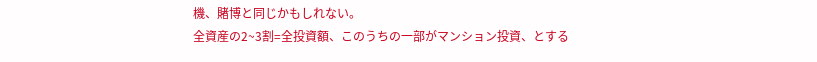機、賭博と同じかもしれない。
全資産の2~3割=全投資額、このうちの一部がマンション投資、とする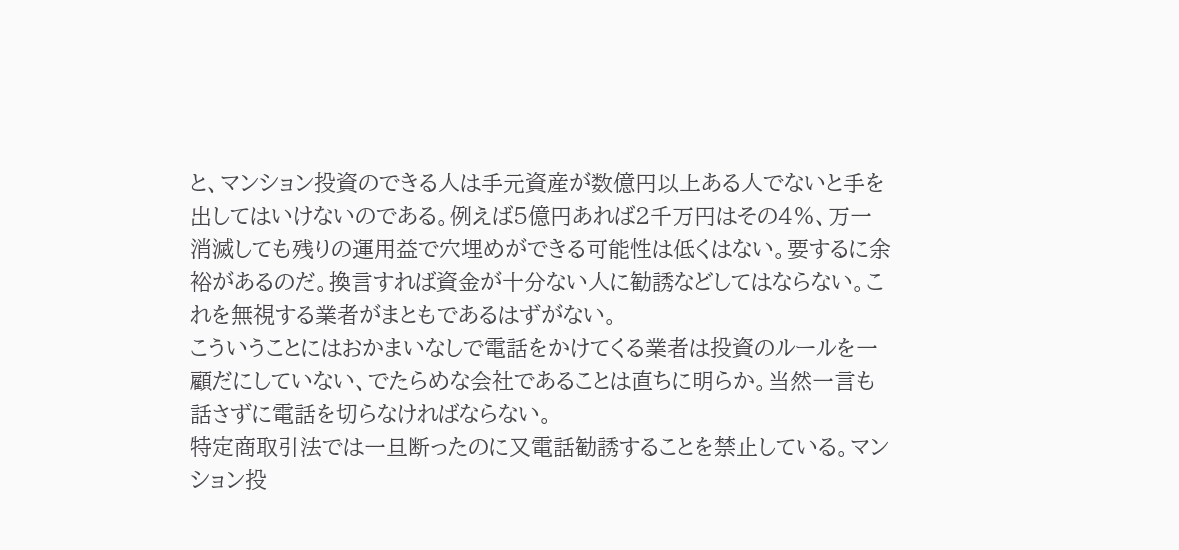と、マンション投資のできる人は手元資産が数億円以上ある人でないと手を出してはいけないのである。例えば5億円あれば2千万円はその4%、万一消滅しても残りの運用益で穴埋めができる可能性は低くはない。要するに余裕があるのだ。換言すれば資金が十分ない人に勧誘などしてはならない。これを無視する業者がまともであるはずがない。
こういうことにはおかまいなしで電話をかけてくる業者は投資のルールを一顧だにしていない、でたらめな会社であることは直ちに明らか。当然一言も話さずに電話を切らなければならない。
特定商取引法では一旦断ったのに又電話勧誘することを禁止している。マンション投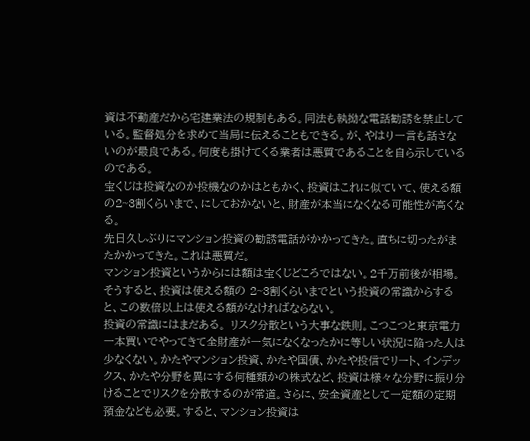資は不動産だから宅建業法の規制もある。同法も執拗な電話勧誘を禁止している。監督処分を求めて当局に伝えることもできる。が、やはり一言も話さないのが最良である。何度も掛けてくる業者は悪質であることを自ら示しているのである。
宝くじは投資なのか投機なのかはともかく、投資はこれに似ていて、使える額の2~3割くらいまで、にしておかないと、財産が本当になくなる可能性が高くなる。
先日久しぶりにマンション投資の勧誘電話がかかってきた。直ちに切ったがまたかかってきた。これは悪質だ。
マンション投資というからには額は宝くじどころではない。2千万前後が相場。そうすると、投資は使える額の 2~3割くらいまでという投資の常識からすると、この数倍以上は使える額がなければならない。
投資の常識にはまだある。 リスク分散という大事な鉄則。こつこつと東京電力一本買いでやってきて全財産が一気になくなったかに等しい状況に陥った人は少なくない。かたやマンション投資、かたや国債、かたや投信でリート、インデックス、かたや分野を異にする何種類かの株式など、投資は様々な分野に振り分けることでリスクを分散するのが常道。さらに、安全資産として一定額の定期預金なども必要。すると、マンション投資は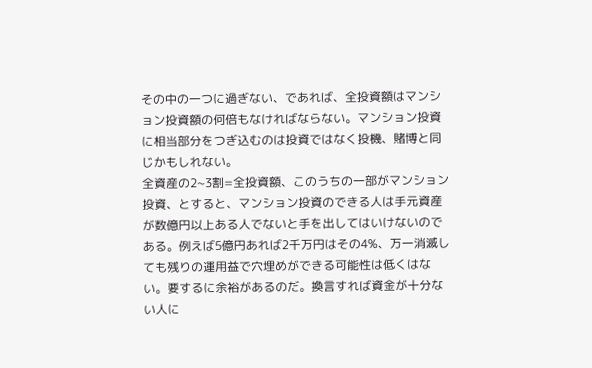その中の一つに過ぎない、であれば、全投資額はマンション投資額の何倍もなければならない。マンション投資に相当部分をつぎ込むのは投資ではなく投機、賭博と同じかもしれない。
全資産の2~3割=全投資額、このうちの一部がマンション投資、とすると、マンション投資のできる人は手元資産が数億円以上ある人でないと手を出してはいけないのである。例えば5億円あれば2千万円はその4%、万一消滅しても残りの運用益で穴埋めができる可能性は低くはない。要するに余裕があるのだ。換言すれば資金が十分ない人に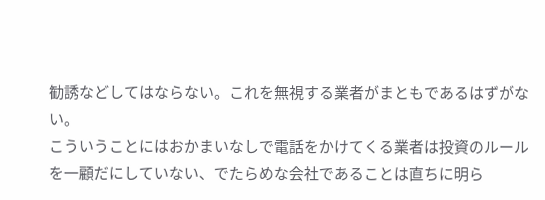勧誘などしてはならない。これを無視する業者がまともであるはずがない。
こういうことにはおかまいなしで電話をかけてくる業者は投資のルールを一顧だにしていない、でたらめな会社であることは直ちに明ら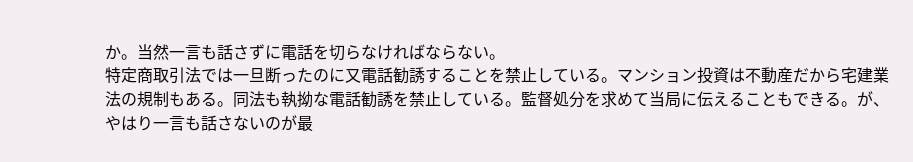か。当然一言も話さずに電話を切らなければならない。
特定商取引法では一旦断ったのに又電話勧誘することを禁止している。マンション投資は不動産だから宅建業法の規制もある。同法も執拗な電話勧誘を禁止している。監督処分を求めて当局に伝えることもできる。が、やはり一言も話さないのが最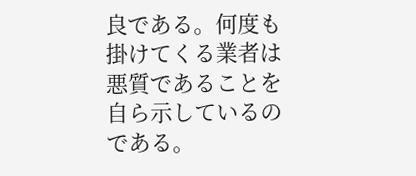良である。何度も掛けてくる業者は悪質であることを自ら示しているのである。